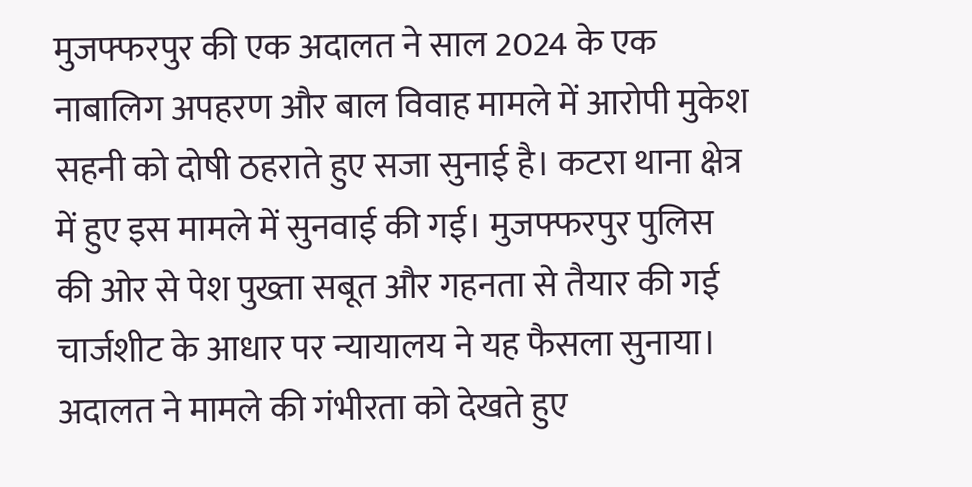मुजफ्फरपुर की एक अदालत ने साल 2024 के एक नाबालिग अपहरण और बाल विवाह मामले में आरोपी मुकेश सहनी को दोषी ठहराते हुए सजा सुनाई है। कटरा थाना क्षेत्र में हुए इस मामले में सुनवाई की गई। मुजफ्फरपुर पुलिस की ओर से पेश पुख्ता सबूत और गहनता से तैयार की गई चार्जशीट के आधार पर न्यायालय ने यह फैसला सुनाया। अदालत ने मामले की गंभीरता को देखते हुए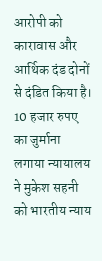आरोपी को कारावास और आर्थिक दंड दोनों से दंडित किया है। 10 हजार रुपए का जुर्माना लगाया न्यायालय ने मुकेश सहनी को भारतीय न्याय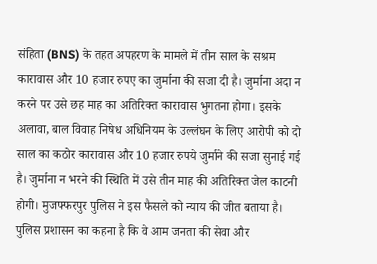संहिता (BNS) के तहत अपहरण के मामले में तीन साल के सश्रम कारावास और 10 हजार रुपए का जुर्माना की सजा दी है। जुर्माना अदा न करने पर उसे छह माह का अतिरिक्त कारावास भुगतना होगा। इसके अलावा, बाल विवाह निषेध अधिनियम के उल्लंघन के लिए आरोपी को दो साल का कठोर कारावास और 10 हजार रुपये जुर्माने की सजा सुनाई गई है। जुर्माना न भरने की स्थिति में उसे तीन माह की अतिरिक्त जेल काटनी होगी। मुजफ्फरपुर पुलिस ने इस फैसले को न्याय की जीत बताया है। पुलिस प्रशासन का कहना है कि वे आम जनता की सेवा और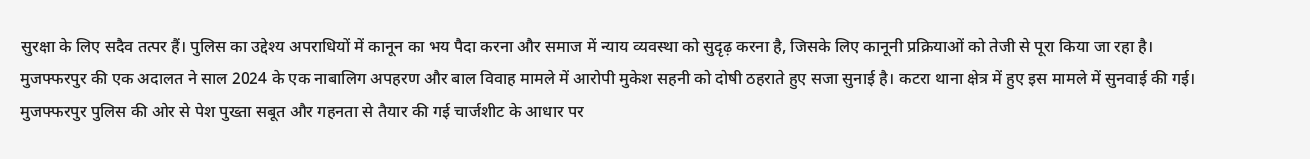सुरक्षा के लिए सदैव तत्पर हैं। पुलिस का उद्देश्य अपराधियों में कानून का भय पैदा करना और समाज में न्याय व्यवस्था को सुदृढ़ करना है, जिसके लिए कानूनी प्रक्रियाओं को तेजी से पूरा किया जा रहा है। मुजफ्फरपुर की एक अदालत ने साल 2024 के एक नाबालिग अपहरण और बाल विवाह मामले में आरोपी मुकेश सहनी को दोषी ठहराते हुए सजा सुनाई है। कटरा थाना क्षेत्र में हुए इस मामले में सुनवाई की गई। मुजफ्फरपुर पुलिस की ओर से पेश पुख्ता सबूत और गहनता से तैयार की गई चार्जशीट के आधार पर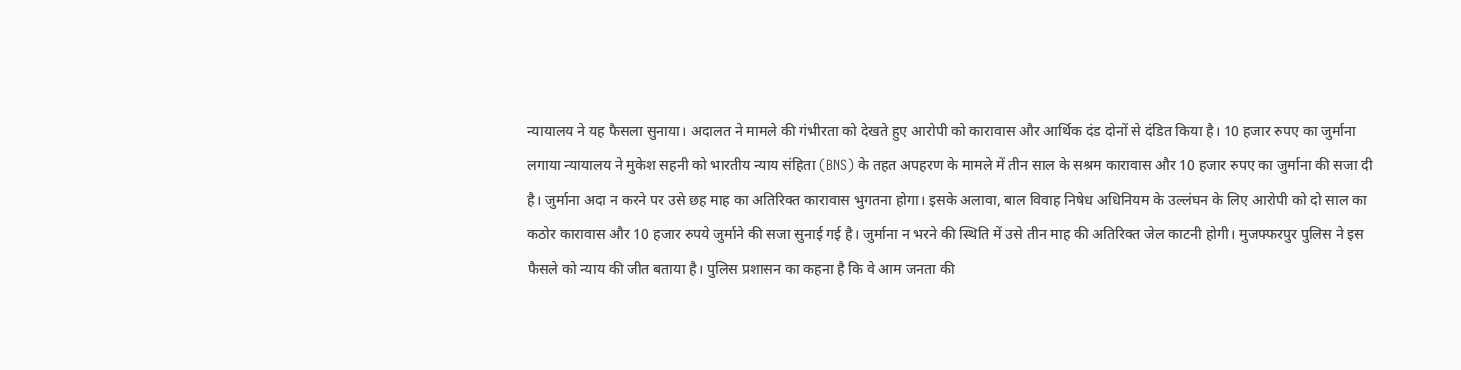न्यायालय ने यह फैसला सुनाया। अदालत ने मामले की गंभीरता को देखते हुए आरोपी को कारावास और आर्थिक दंड दोनों से दंडित किया है। 10 हजार रुपए का जुर्माना लगाया न्यायालय ने मुकेश सहनी को भारतीय न्याय संहिता (BNS) के तहत अपहरण के मामले में तीन साल के सश्रम कारावास और 10 हजार रुपए का जुर्माना की सजा दी है। जुर्माना अदा न करने पर उसे छह माह का अतिरिक्त कारावास भुगतना होगा। इसके अलावा, बाल विवाह निषेध अधिनियम के उल्लंघन के लिए आरोपी को दो साल का कठोर कारावास और 10 हजार रुपये जुर्माने की सजा सुनाई गई है। जुर्माना न भरने की स्थिति में उसे तीन माह की अतिरिक्त जेल काटनी होगी। मुजफ्फरपुर पुलिस ने इस फैसले को न्याय की जीत बताया है। पुलिस प्रशासन का कहना है कि वे आम जनता की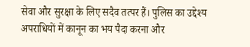सेवा और सुरक्षा के लिए सदैव तत्पर हैं। पुलिस का उद्देश्य अपराधियों में कानून का भय पैदा करना और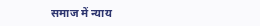समाज में न्याय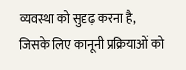व्यवस्था को सुदृढ़ करना है, जिसके लिए कानूनी प्रक्रियाओं को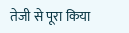तेजी से पूरा किया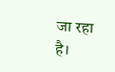जा रहा है।